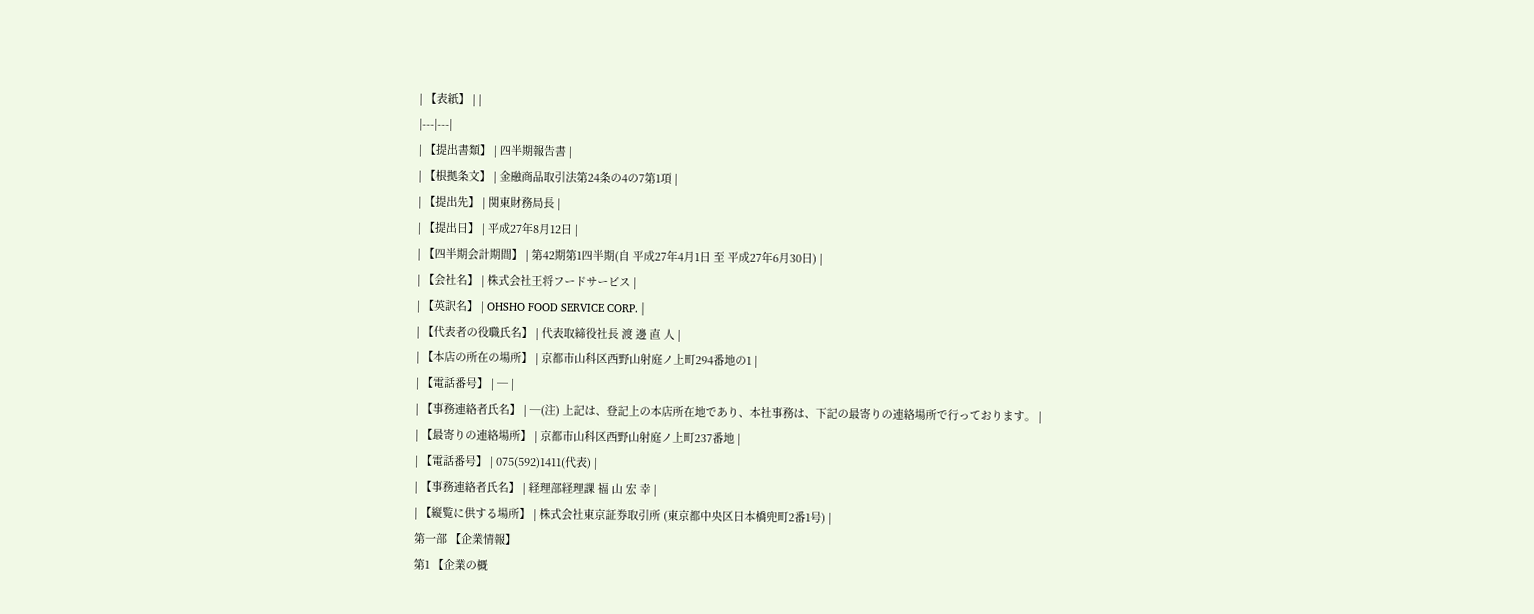| 【表紙】 | |
|---|---|
| 【提出書類】 | 四半期報告書 |
| 【根拠条文】 | 金融商品取引法第24条の4の7第1項 |
| 【提出先】 | 関東財務局長 |
| 【提出日】 | 平成27年8月12日 |
| 【四半期会計期間】 | 第42期第1四半期(自 平成27年4月1日 至 平成27年6月30日) |
| 【会社名】 | 株式会社王将フードサービス |
| 【英訳名】 | OHSHO FOOD SERVICE CORP. |
| 【代表者の役職氏名】 | 代表取締役社長 渡 邊 直 人 |
| 【本店の所在の場所】 | 京都市山科区西野山射庭ノ上町294番地の1 |
| 【電話番号】 | ─ |
| 【事務連絡者氏名】 | ─(注) 上記は、登記上の本店所在地であり、本社事務は、下記の最寄りの連絡場所で行っております。 |
| 【最寄りの連絡場所】 | 京都市山科区西野山射庭ノ上町237番地 |
| 【電話番号】 | 075(592)1411(代表) |
| 【事務連絡者氏名】 | 経理部経理課 福 山 宏 幸 |
| 【縦覧に供する場所】 | 株式会社東京証券取引所 (東京都中央区日本橋兜町2番1号) |
第一部 【企業情報】
第1 【企業の概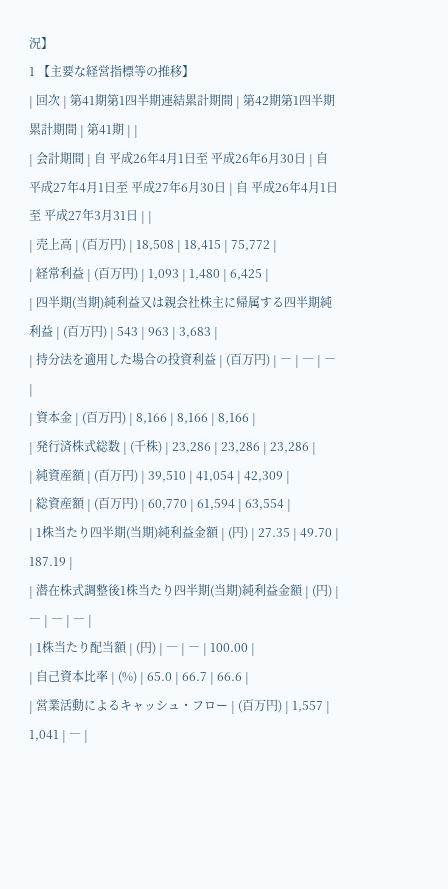況】
1 【主要な経営指標等の推移】
| 回次 | 第41期第1四半期連結累計期間 | 第42期第1四半期累計期間 | 第41期 | |
| 会計期間 | 自 平成26年4月1日至 平成26年6月30日 | 自 平成27年4月1日至 平成27年6月30日 | 自 平成26年4月1日至 平成27年3月31日 | |
| 売上高 | (百万円) | 18,508 | 18,415 | 75,772 |
| 経常利益 | (百万円) | 1,093 | 1,480 | 6,425 |
| 四半期(当期)純利益又は親会社株主に帰属する四半期純利益 | (百万円) | 543 | 963 | 3,683 |
| 持分法を適用した場合の投資利益 | (百万円) | ― | ― | ― |
| 資本金 | (百万円) | 8,166 | 8,166 | 8,166 |
| 発行済株式総数 | (千株) | 23,286 | 23,286 | 23,286 |
| 純資産額 | (百万円) | 39,510 | 41,054 | 42,309 |
| 総資産額 | (百万円) | 60,770 | 61,594 | 63,554 |
| 1株当たり四半期(当期)純利益金額 | (円) | 27.35 | 49.70 | 187.19 |
| 潜在株式調整後1株当たり四半期(当期)純利益金額 | (円) | ― | ― | ― |
| 1株当たり配当額 | (円) | ― | ― | 100.00 |
| 自己資本比率 | (%) | 65.0 | 66.7 | 66.6 |
| 営業活動によるキャッシュ・フロー | (百万円) | 1,557 | 1,041 | ― |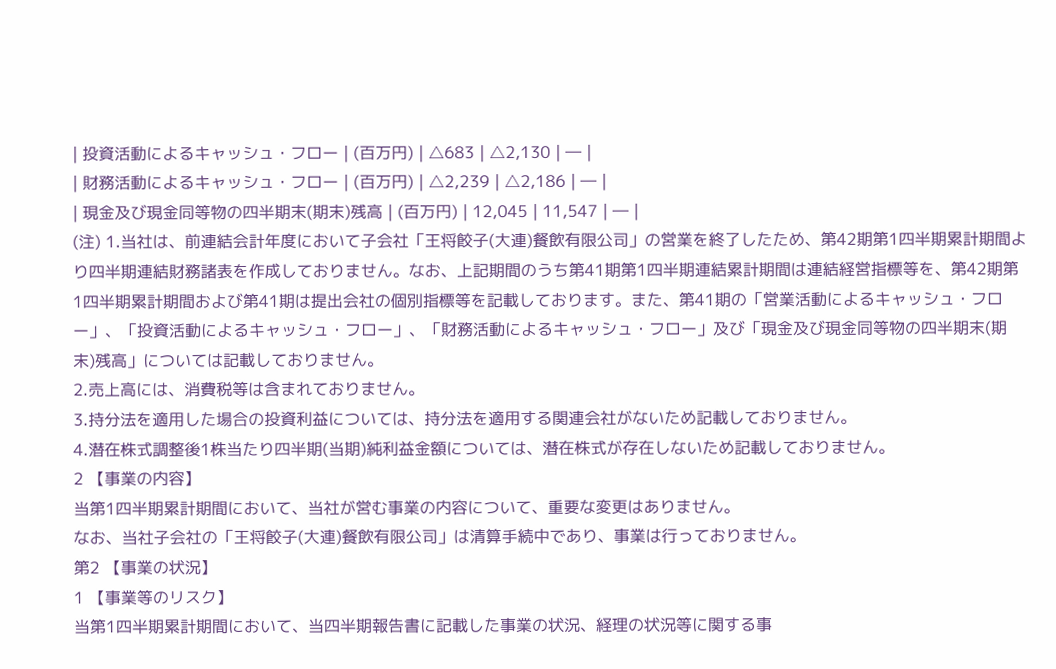| 投資活動によるキャッシュ・フロー | (百万円) | △683 | △2,130 | ― |
| 財務活動によるキャッシュ・フロー | (百万円) | △2,239 | △2,186 | ― |
| 現金及び現金同等物の四半期末(期末)残高 | (百万円) | 12,045 | 11,547 | ― |
(注) 1.当社は、前連結会計年度において子会社「王将餃子(大連)餐飲有限公司」の営業を終了したため、第42期第1四半期累計期間より四半期連結財務諸表を作成しておりません。なお、上記期間のうち第41期第1四半期連結累計期間は連結経営指標等を、第42期第1四半期累計期間および第41期は提出会社の個別指標等を記載しております。また、第41期の「営業活動によるキャッシュ・フロー」、「投資活動によるキャッシュ・フロー」、「財務活動によるキャッシュ・フロー」及び「現金及び現金同等物の四半期末(期末)残高」については記載しておりません。
2.売上高には、消費税等は含まれておりません。
3.持分法を適用した場合の投資利益については、持分法を適用する関連会社がないため記載しておりません。
4.潜在株式調整後1株当たり四半期(当期)純利益金額については、潜在株式が存在しないため記載しておりません。
2 【事業の内容】
当第1四半期累計期間において、当社が営む事業の内容について、重要な変更はありません。
なお、当社子会社の「王将餃子(大連)餐飲有限公司」は清算手続中であり、事業は行っておりません。
第2 【事業の状況】
1 【事業等のリスク】
当第1四半期累計期間において、当四半期報告書に記載した事業の状況、経理の状況等に関する事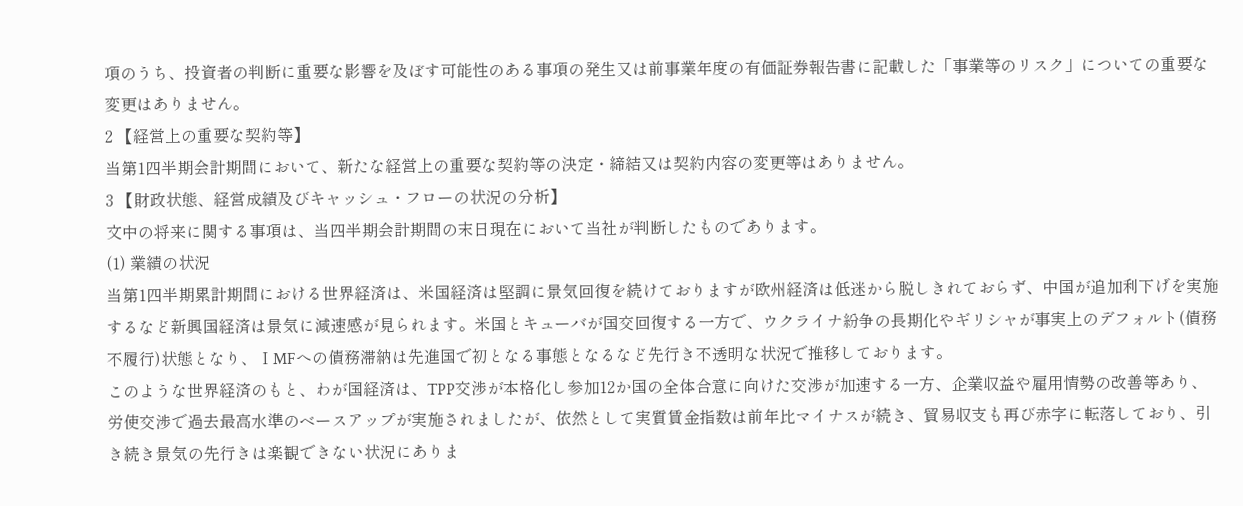項のうち、投資者の判断に重要な影響を及ぼす可能性のある事項の発生又は前事業年度の有価証券報告書に記載した「事業等のリスク」についての重要な変更はありません。
2 【経営上の重要な契約等】
当第1四半期会計期間において、新たな経営上の重要な契約等の決定・締結又は契約内容の変更等はありません。
3 【財政状態、経営成績及びキャッシュ・フローの状況の分析】
文中の将来に関する事項は、当四半期会計期間の末日現在において当社が判断したものであります。
(1) 業績の状況
当第1四半期累計期間における世界経済は、米国経済は堅調に景気回復を続けておりますが欧州経済は低迷から脱しきれておらず、中国が追加利下げを実施するなど新興国経済は景気に減速感が見られます。米国とキューバが国交回復する一方で、ウクライナ紛争の長期化やギリシャが事実上のデフォルト(債務不履行)状態となり、ⅠMFへの債務滞納は先進国で初となる事態となるなど先行き不透明な状況で推移しております。
このような世界経済のもと、わが国経済は、TPP交渉が本格化し参加12か国の全体合意に向けた交渉が加速する一方、企業収益や雇用情勢の改善等あり、労使交渉で過去最高水準のベースアップが実施されましたが、依然として実質賃金指数は前年比マイナスが続き、貿易収支も再び赤字に転落しており、引き続き景気の先行きは楽観できない状況にありま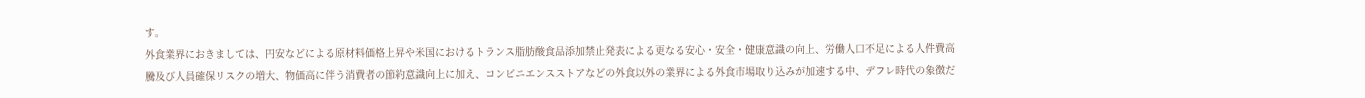す。
外食業界におきましては、円安などによる原材料価格上昇や米国におけるトランス脂肪酸食品添加禁止発表による更なる安心・安全・健康意識の向上、労働人口不足による人件費高騰及び人員確保リスクの増大、物価高に伴う消費者の節約意識向上に加え、コンビニエンスストアなどの外食以外の業界による外食市場取り込みが加速する中、デフレ時代の象徴だ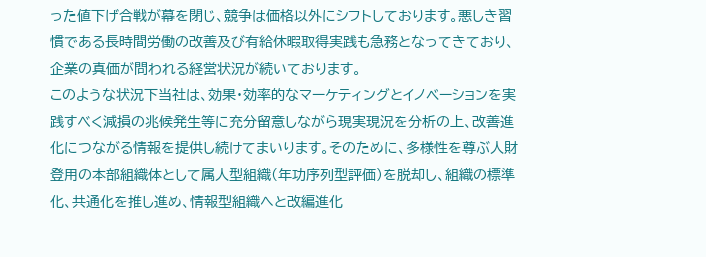った値下げ合戦が幕を閉じ、競争は価格以外にシフトしております。悪しき習慣である長時間労働の改善及び有給休暇取得実践も急務となってきており、企業の真価が問われる経営状況が続いております。
このような状況下当社は、効果・効率的なマーケティングとイノベーションを実践すべく減損の兆候発生等に充分留意しながら現実現況を分析の上、改善進化につながる情報を提供し続けてまいります。そのために、多様性を尊ぶ人財登用の本部組織体として属人型組織(年功序列型評価)を脱却し、組織の標準化、共通化を推し進め、情報型組織へと改編進化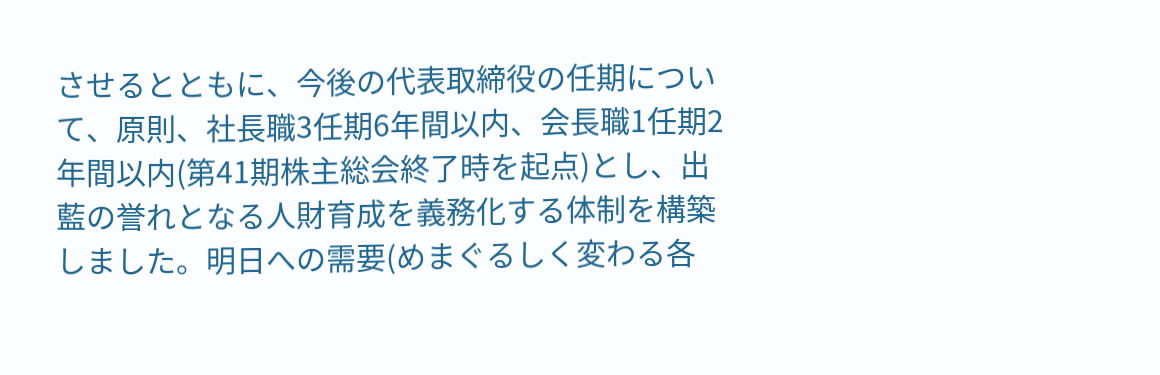させるとともに、今後の代表取締役の任期について、原則、社長職3任期6年間以内、会長職1任期2年間以内(第41期株主総会終了時を起点)とし、出藍の誉れとなる人財育成を義務化する体制を構築しました。明日への需要(めまぐるしく変わる各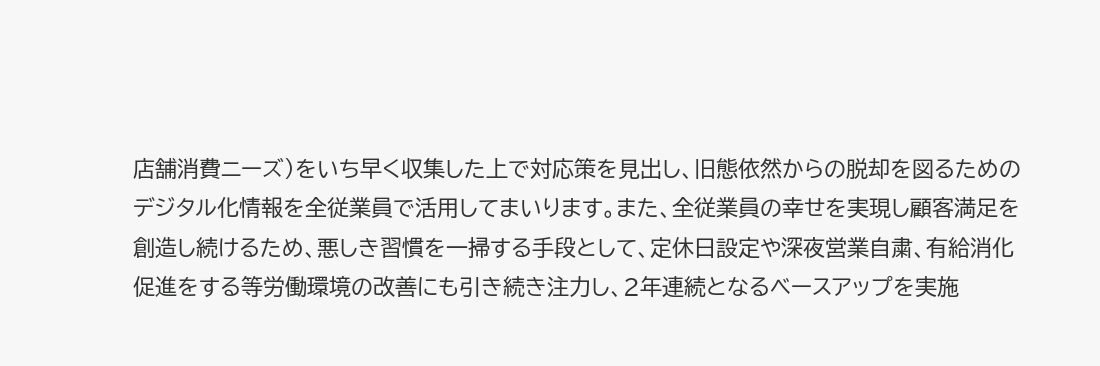店舗消費ニーズ)をいち早く収集した上で対応策を見出し、旧態依然からの脱却を図るためのデジタル化情報を全従業員で活用してまいります。また、全従業員の幸せを実現し顧客満足を創造し続けるため、悪しき習慣を一掃する手段として、定休日設定や深夜営業自粛、有給消化促進をする等労働環境の改善にも引き続き注力し、2年連続となるベースアップを実施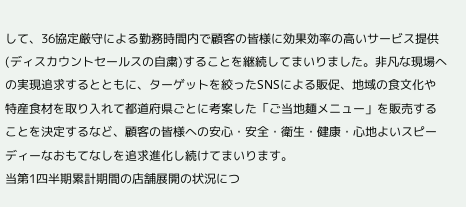して、36協定厳守による勤務時間内で顧客の皆様に効果効率の高いサービス提供(ディスカウントセールスの自粛)することを継続してまいりました。非凡な現場への実現追求するとともに、ターゲットを絞ったSNSによる販促、地域の食文化や特産食材を取り入れて都道府県ごとに考案した「ご当地麺メニュー」を販売することを決定するなど、顧客の皆様への安心・安全・衛生・健康・心地よいスピーディーなおもてなしを追求進化し続けてまいります。
当第1四半期累計期間の店舗展開の状況につ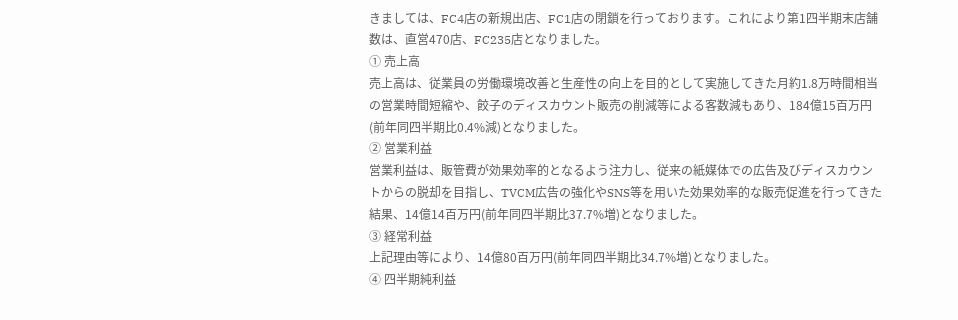きましては、FC4店の新規出店、FC1店の閉鎖を行っております。これにより第1四半期末店舗数は、直営470店、FC235店となりました。
① 売上高
売上高は、従業員の労働環境改善と生産性の向上を目的として実施してきた月約1.8万時間相当の営業時間短縮や、餃子のディスカウント販売の削減等による客数減もあり、184億15百万円(前年同四半期比0.4%減)となりました。
② 営業利益
営業利益は、販管費が効果効率的となるよう注力し、従来の紙媒体での広告及びディスカウントからの脱却を目指し、TVCM広告の強化やSNS等を用いた効果効率的な販売促進を行ってきた結果、14億14百万円(前年同四半期比37.7%増)となりました。
③ 経常利益
上記理由等により、14億80百万円(前年同四半期比34.7%増)となりました。
④ 四半期純利益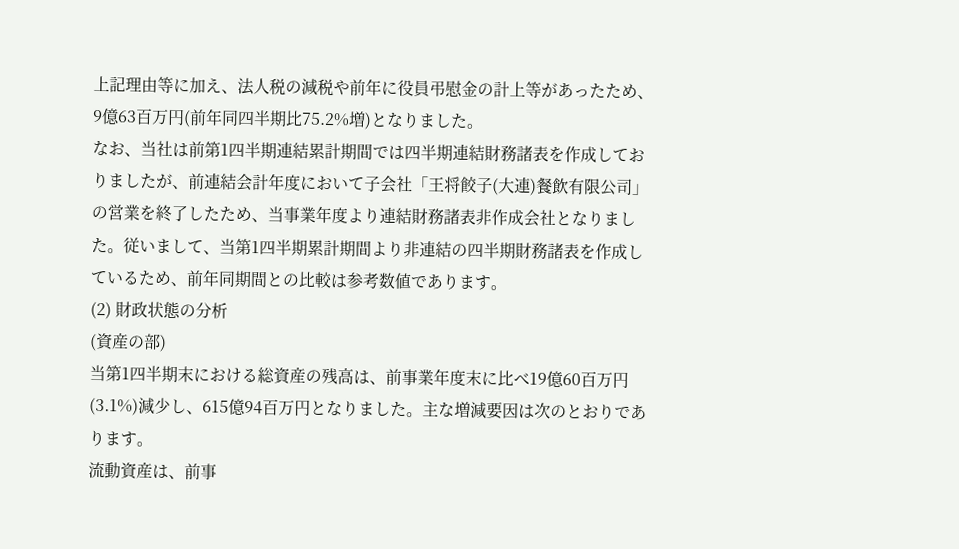上記理由等に加え、法人税の減税や前年に役員弔慰金の計上等があったため、9億63百万円(前年同四半期比75.2%増)となりました。
なお、当社は前第1四半期連結累計期間では四半期連結財務諸表を作成しておりましたが、前連結会計年度において子会社「王将餃子(大連)餐飲有限公司」の営業を終了したため、当事業年度より連結財務諸表非作成会社となりました。従いまして、当第1四半期累計期間より非連結の四半期財務諸表を作成しているため、前年同期間との比較は参考数値であります。
(2) 財政状態の分析
(資産の部)
当第1四半期末における総資産の残高は、前事業年度末に比べ19億60百万円(3.1%)減少し、615億94百万円となりました。主な増減要因は次のとおりであります。
流動資産は、前事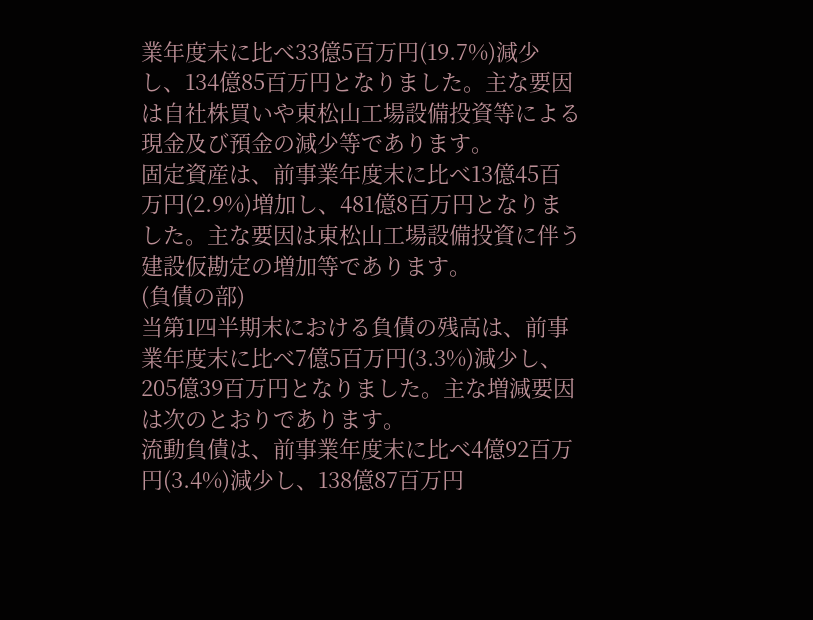業年度末に比べ33億5百万円(19.7%)減少し、134億85百万円となりました。主な要因は自社株買いや東松山工場設備投資等による現金及び預金の減少等であります。
固定資産は、前事業年度末に比べ13億45百万円(2.9%)増加し、481億8百万円となりました。主な要因は東松山工場設備投資に伴う建設仮勘定の増加等であります。
(負債の部)
当第1四半期末における負債の残高は、前事業年度末に比べ7億5百万円(3.3%)減少し、205億39百万円となりました。主な増減要因は次のとおりであります。
流動負債は、前事業年度末に比べ4億92百万円(3.4%)減少し、138億87百万円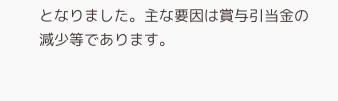となりました。主な要因は賞与引当金の減少等であります。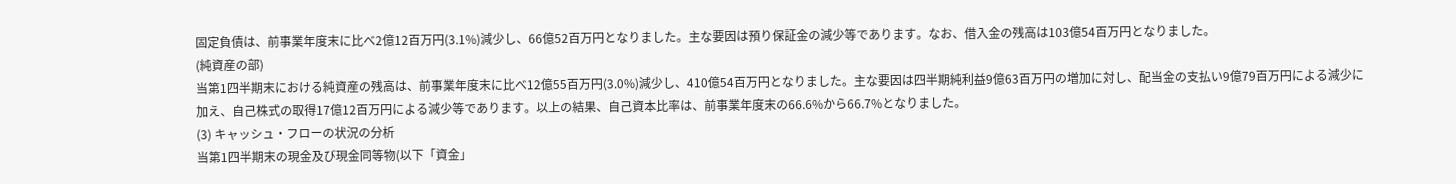固定負債は、前事業年度末に比べ2億12百万円(3.1%)減少し、66億52百万円となりました。主な要因は預り保証金の減少等であります。なお、借入金の残高は103億54百万円となりました。
(純資産の部)
当第1四半期末における純資産の残高は、前事業年度末に比べ12億55百万円(3.0%)減少し、410億54百万円となりました。主な要因は四半期純利益9億63百万円の増加に対し、配当金の支払い9億79百万円による減少に加え、自己株式の取得17億12百万円による減少等であります。以上の結果、自己資本比率は、前事業年度末の66.6%から66.7%となりました。
(3) キャッシュ・フローの状況の分析
当第1四半期末の現金及び現金同等物(以下「資金」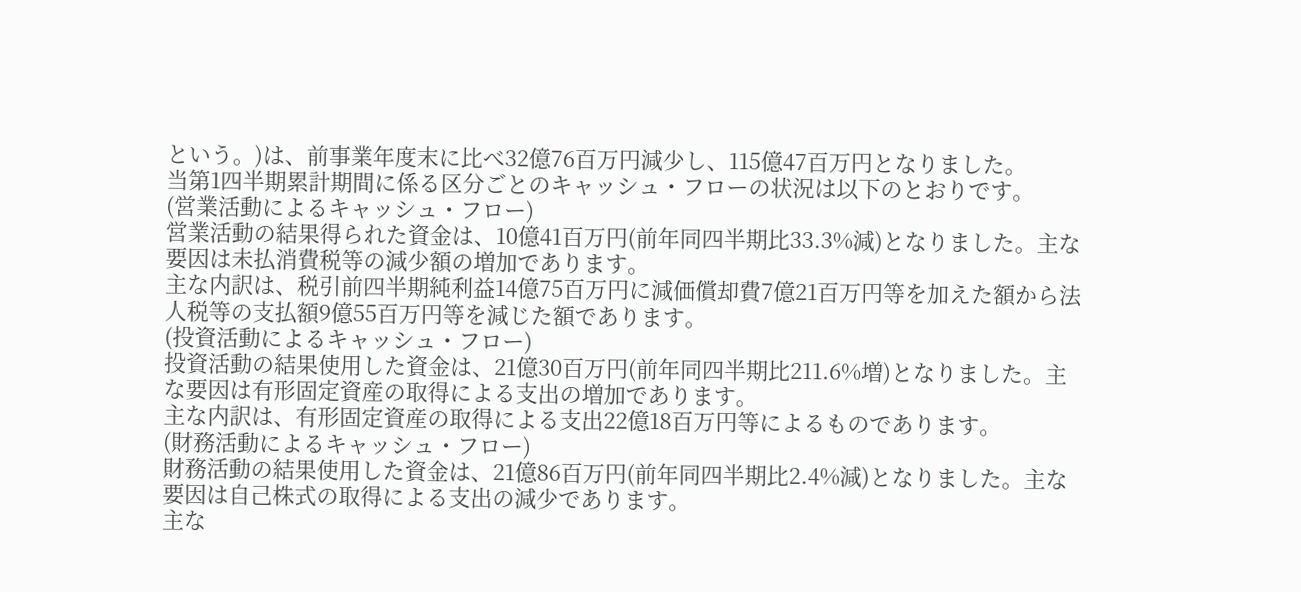という。)は、前事業年度末に比べ32億76百万円減少し、115億47百万円となりました。
当第1四半期累計期間に係る区分ごとのキャッシュ・フローの状況は以下のとおりです。
(営業活動によるキャッシュ・フロー)
営業活動の結果得られた資金は、10億41百万円(前年同四半期比33.3%減)となりました。主な要因は未払消費税等の減少額の増加であります。
主な内訳は、税引前四半期純利益14億75百万円に減価償却費7億21百万円等を加えた額から法人税等の支払額9億55百万円等を減じた額であります。
(投資活動によるキャッシュ・フロー)
投資活動の結果使用した資金は、21億30百万円(前年同四半期比211.6%増)となりました。主な要因は有形固定資産の取得による支出の増加であります。
主な内訳は、有形固定資産の取得による支出22億18百万円等によるものであります。
(財務活動によるキャッシュ・フロー)
財務活動の結果使用した資金は、21億86百万円(前年同四半期比2.4%減)となりました。主な要因は自己株式の取得による支出の減少であります。
主な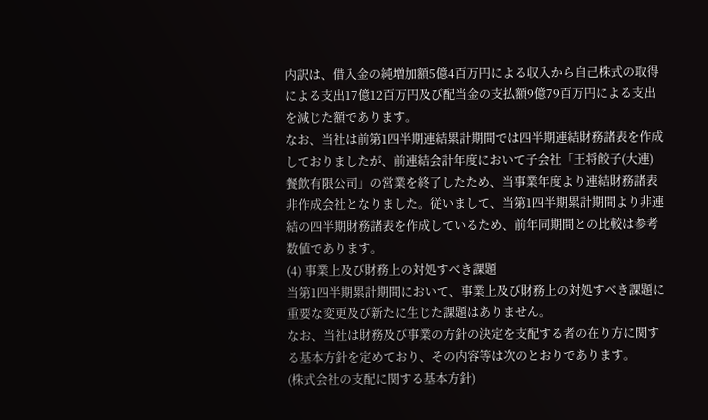内訳は、借入金の純増加額5億4百万円による収入から自己株式の取得による支出17億12百万円及び配当金の支払額9億79百万円による支出を減じた額であります。
なお、当社は前第1四半期連結累計期間では四半期連結財務諸表を作成しておりましたが、前連結会計年度において子会社「王将餃子(大連)餐飲有限公司」の営業を終了したため、当事業年度より連結財務諸表非作成会社となりました。従いまして、当第1四半期累計期間より非連結の四半期財務諸表を作成しているため、前年同期間との比較は参考数値であります。
(4) 事業上及び財務上の対処すべき課題
当第1四半期累計期間において、事業上及び財務上の対処すべき課題に重要な変更及び新たに生じた課題はありません。
なお、当社は財務及び事業の方針の決定を支配する者の在り方に関する基本方針を定めており、その内容等は次のとおりであります。
(株式会社の支配に関する基本方針)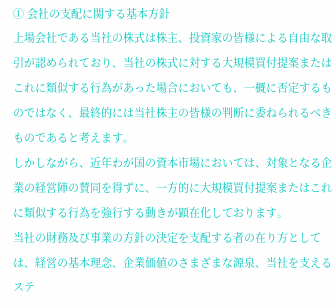① 会社の支配に関する基本方針
上場会社である当社の株式は株主、投資家の皆様による自由な取引が認められており、当社の株式に対する大規模買付提案またはこれに類似する行為があった場合においても、一概に否定するものではなく、最終的には当社株主の皆様の判断に委ねられるべきものであると考えます。
しかしながら、近年わが国の資本市場においては、対象となる企業の経営陣の賛同を得ずに、一方的に大規模買付提案またはこれに類似する行為を強行する動きが顕在化しております。
当社の財務及び事業の方針の決定を支配する者の在り方としては、経営の基本理念、企業価値のさまざまな源泉、当社を支えるステ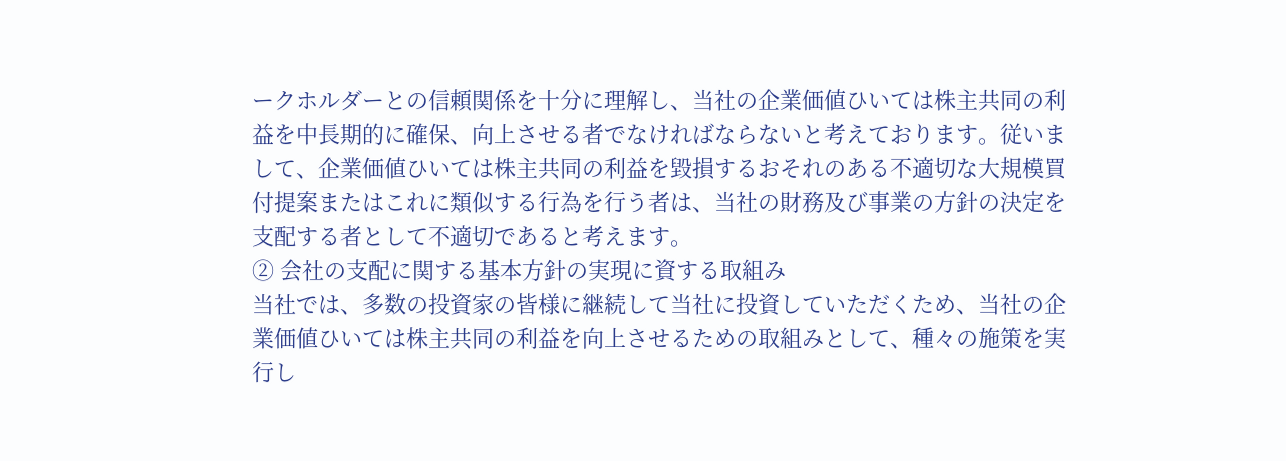ークホルダーとの信頼関係を十分に理解し、当社の企業価値ひいては株主共同の利益を中長期的に確保、向上させる者でなければならないと考えております。従いまして、企業価値ひいては株主共同の利益を毀損するおそれのある不適切な大規模買付提案またはこれに類似する行為を行う者は、当社の財務及び事業の方針の決定を支配する者として不適切であると考えます。
② 会社の支配に関する基本方針の実現に資する取組み
当社では、多数の投資家の皆様に継続して当社に投資していただくため、当社の企業価値ひいては株主共同の利益を向上させるための取組みとして、種々の施策を実行し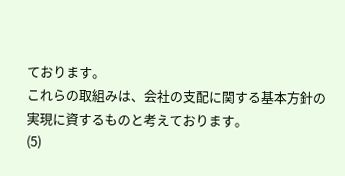ております。
これらの取組みは、会社の支配に関する基本方針の実現に資するものと考えております。
(5)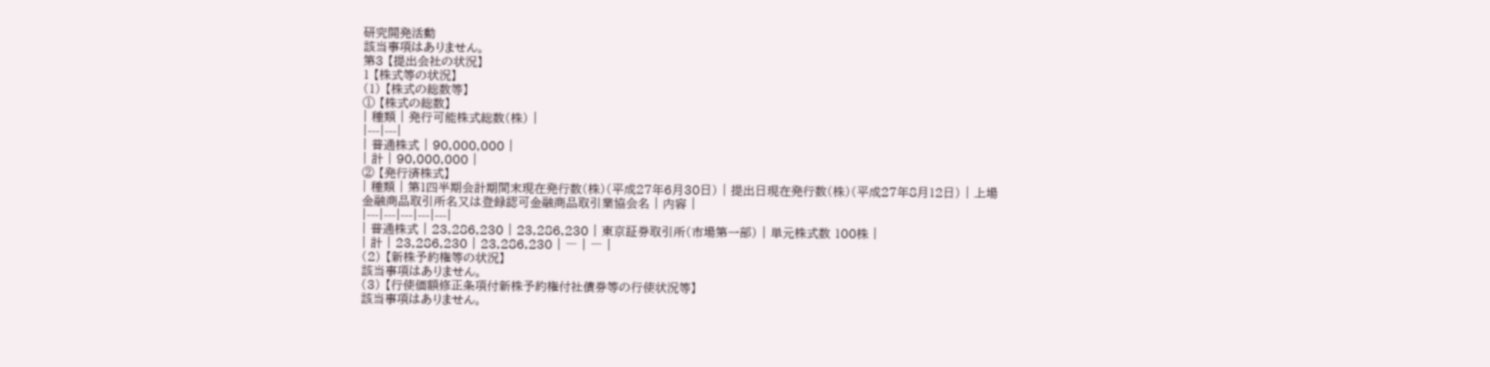研究開発活動
該当事項はありません。
第3 【提出会社の状況】
1 【株式等の状況】
(1) 【株式の総数等】
① 【株式の総数】
| 種類 | 発行可能株式総数(株) |
|---|---|
| 普通株式 | 90,000,000 |
| 計 | 90,000,000 |
② 【発行済株式】
| 種類 | 第1四半期会計期間末現在発行数(株)(平成27年6月30日) | 提出日現在発行数(株)(平成27年8月12日) | 上場金融商品取引所名又は登録認可金融商品取引業協会名 | 内容 |
|---|---|---|---|---|
| 普通株式 | 23,286,230 | 23,286,230 | 東京証券取引所(市場第一部) | 単元株式数 100株 |
| 計 | 23,286,230 | 23,286,230 | ― | ― |
(2) 【新株予約権等の状況】
該当事項はありません。
(3) 【行使価額修正条項付新株予約権付社債券等の行使状況等】
該当事項はありません。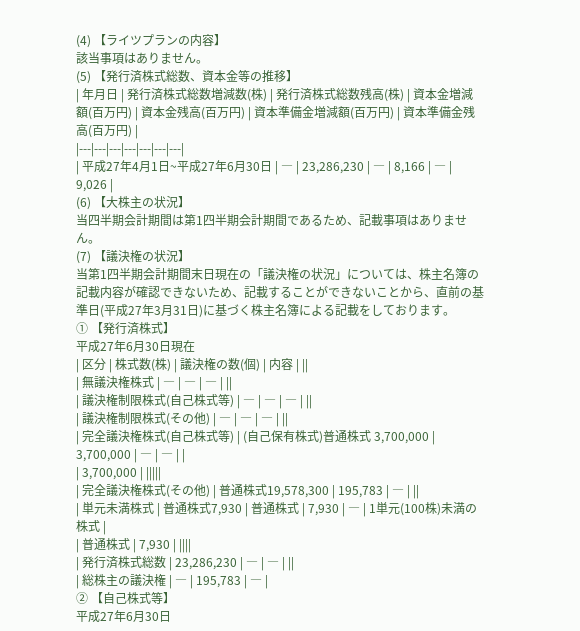(4) 【ライツプランの内容】
該当事項はありません。
(5) 【発行済株式総数、資本金等の推移】
| 年月日 | 発行済株式総数増減数(株) | 発行済株式総数残高(株) | 資本金増減額(百万円) | 資本金残高(百万円) | 資本準備金増減額(百万円) | 資本準備金残高(百万円) |
|---|---|---|---|---|---|---|
| 平成27年4月1日~平成27年6月30日 | ― | 23,286,230 | ― | 8,166 | ― | 9,026 |
(6) 【大株主の状況】
当四半期会計期間は第1四半期会計期間であるため、記載事項はありません。
(7) 【議決権の状況】
当第1四半期会計期間末日現在の「議決権の状況」については、株主名簿の記載内容が確認できないため、記載することができないことから、直前の基準日(平成27年3月31日)に基づく株主名簿による記載をしております。
① 【発行済株式】
平成27年6月30日現在
| 区分 | 株式数(株) | 議決権の数(個) | 内容 | ||
| 無議決権株式 | ― | ― | ― | ||
| 議決権制限株式(自己株式等) | ― | ― | ― | ||
| 議決権制限株式(その他) | ― | ― | ― | ||
| 完全議決権株式(自己株式等) | (自己保有株式)普通株式 3,700,000 | 3,700,000 | ― | ― | |
| 3,700,000 | |||||
| 完全議決権株式(その他) | 普通株式19,578,300 | 195,783 | ― | ||
| 単元未満株式 | 普通株式7,930 | 普通株式 | 7,930 | ― | 1単元(100株)未満の株式 |
| 普通株式 | 7,930 | ||||
| 発行済株式総数 | 23,286,230 | ― | ― | ||
| 総株主の議決権 | ― | 195,783 | ― |
② 【自己株式等】
平成27年6月30日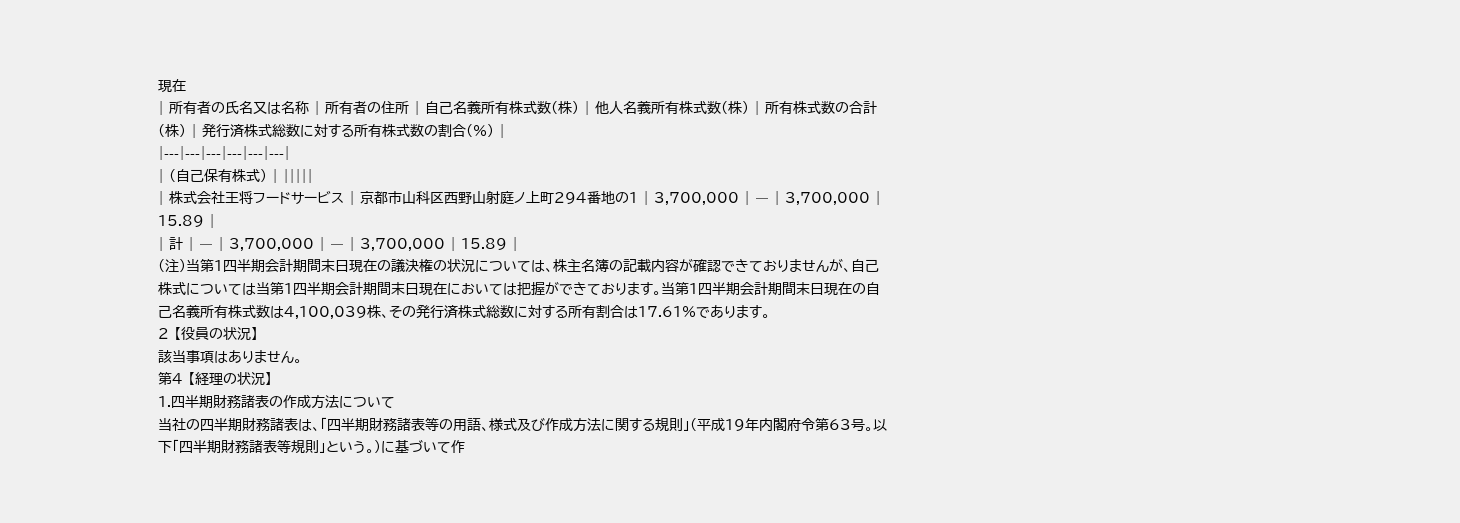現在
| 所有者の氏名又は名称 | 所有者の住所 | 自己名義所有株式数(株) | 他人名義所有株式数(株) | 所有株式数の合計(株) | 発行済株式総数に対する所有株式数の割合(%) |
|---|---|---|---|---|---|
| (自己保有株式) | |||||
| 株式会社王将フードサービス | 京都市山科区西野山射庭ノ上町294番地の1 | 3,700,000 | ― | 3,700,000 | 15.89 |
| 計 | ― | 3,700,000 | ― | 3,700,000 | 15.89 |
(注)当第1四半期会計期間末日現在の議決権の状況については、株主名簿の記載内容が確認できておりませんが、自己株式については当第1四半期会計期間末日現在においては把握ができております。当第1四半期会計期間末日現在の自己名義所有株式数は4,100,039株、その発行済株式総数に対する所有割合は17.61%であります。
2 【役員の状況】
該当事項はありません。
第4 【経理の状況】
1.四半期財務諸表の作成方法について
当社の四半期財務諸表は、「四半期財務諸表等の用語、様式及び作成方法に関する規則」(平成19年内閣府令第63号。以下「四半期財務諸表等規則」という。)に基づいて作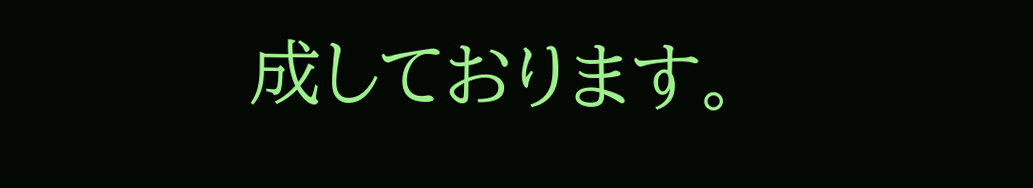成しております。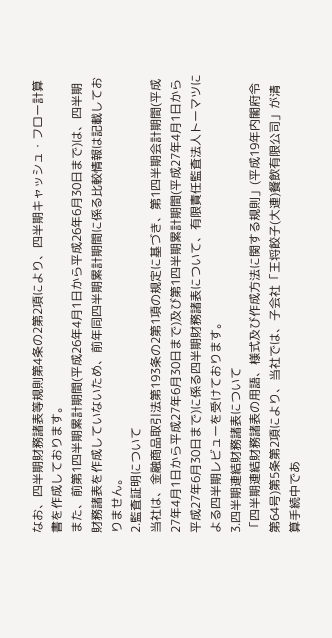なお、四半期財務諸表等規則第4条の2第2項により、四半期キャッシュ・フロー計算書を作成しております。
また、前第1四半期累計期間(平成26年4月1日から平成26年6月30日まで)は、四半期財務諸表を作成していないため、前年同四半期累計期間に係る比較情報は記載しておりません。
2.監査証明について
当社は、金融商品取引法第193条の2第1項の規定に基づき、第1四半期会計期間(平成27年4月1日から平成27年6月30日まで)及び第1四半期累計期間(平成27年4月1日から平成27年6月30日まで)に係る四半期財務諸表について、有限責任監査法人トーマツによる四半期レビューを受けております。
3.四半期連結財務諸表について
「四半期連結財務諸表の用語、様式及び作成方法に関する規則」(平成19年内閣府令第64号)第5条第2項により、当社では、子会社「王将餃子(大連)餐飲有限公司」が清算手続中であ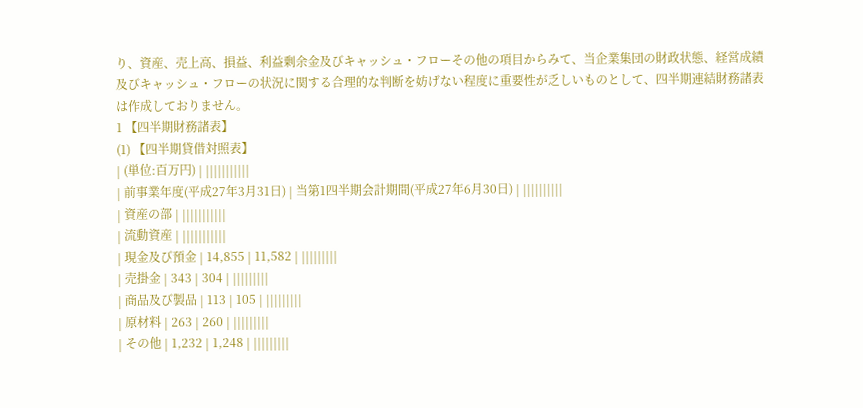り、資産、売上高、損益、利益剰余金及びキャッシュ・フローその他の項目からみて、当企業集団の財政状態、経営成績及びキャッシュ・フローの状況に関する合理的な判断を妨げない程度に重要性が乏しいものとして、四半期連結財務諸表は作成しておりません。
1 【四半期財務諸表】
(1) 【四半期貸借対照表】
| (単位:百万円) | |||||||||||
| 前事業年度(平成27年3月31日) | 当第1四半期会計期間(平成27年6月30日) | ||||||||||
| 資産の部 | |||||||||||
| 流動資産 | |||||||||||
| 現金及び預金 | 14,855 | 11,582 | |||||||||
| 売掛金 | 343 | 304 | |||||||||
| 商品及び製品 | 113 | 105 | |||||||||
| 原材料 | 263 | 260 | |||||||||
| その他 | 1,232 | 1,248 | |||||||||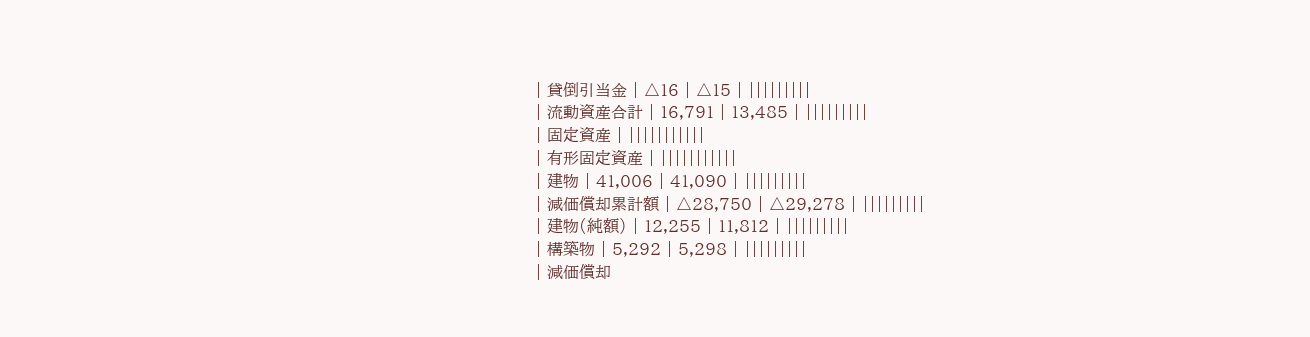| 貸倒引当金 | △16 | △15 | |||||||||
| 流動資産合計 | 16,791 | 13,485 | |||||||||
| 固定資産 | |||||||||||
| 有形固定資産 | |||||||||||
| 建物 | 41,006 | 41,090 | |||||||||
| 減価償却累計額 | △28,750 | △29,278 | |||||||||
| 建物(純額) | 12,255 | 11,812 | |||||||||
| 構築物 | 5,292 | 5,298 | |||||||||
| 減価償却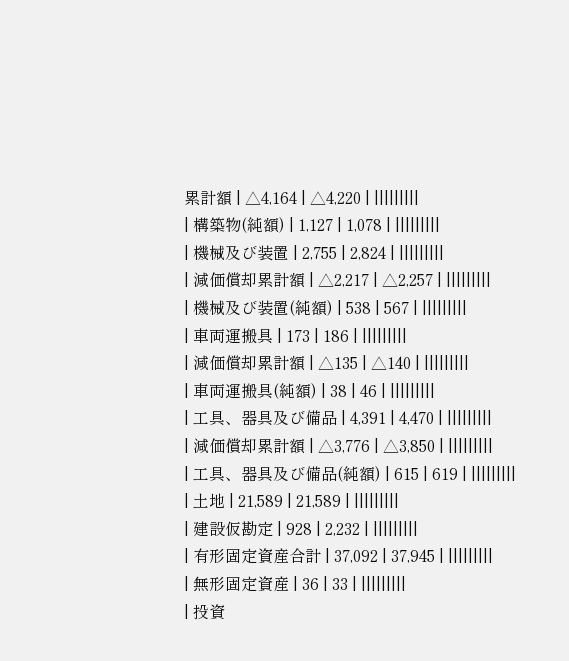累計額 | △4,164 | △4,220 | |||||||||
| 構築物(純額) | 1,127 | 1,078 | |||||||||
| 機械及び装置 | 2,755 | 2,824 | |||||||||
| 減価償却累計額 | △2,217 | △2,257 | |||||||||
| 機械及び装置(純額) | 538 | 567 | |||||||||
| 車両運搬具 | 173 | 186 | |||||||||
| 減価償却累計額 | △135 | △140 | |||||||||
| 車両運搬具(純額) | 38 | 46 | |||||||||
| 工具、器具及び備品 | 4,391 | 4,470 | |||||||||
| 減価償却累計額 | △3,776 | △3,850 | |||||||||
| 工具、器具及び備品(純額) | 615 | 619 | |||||||||
| 土地 | 21,589 | 21,589 | |||||||||
| 建設仮勘定 | 928 | 2,232 | |||||||||
| 有形固定資産合計 | 37,092 | 37,945 | |||||||||
| 無形固定資産 | 36 | 33 | |||||||||
| 投資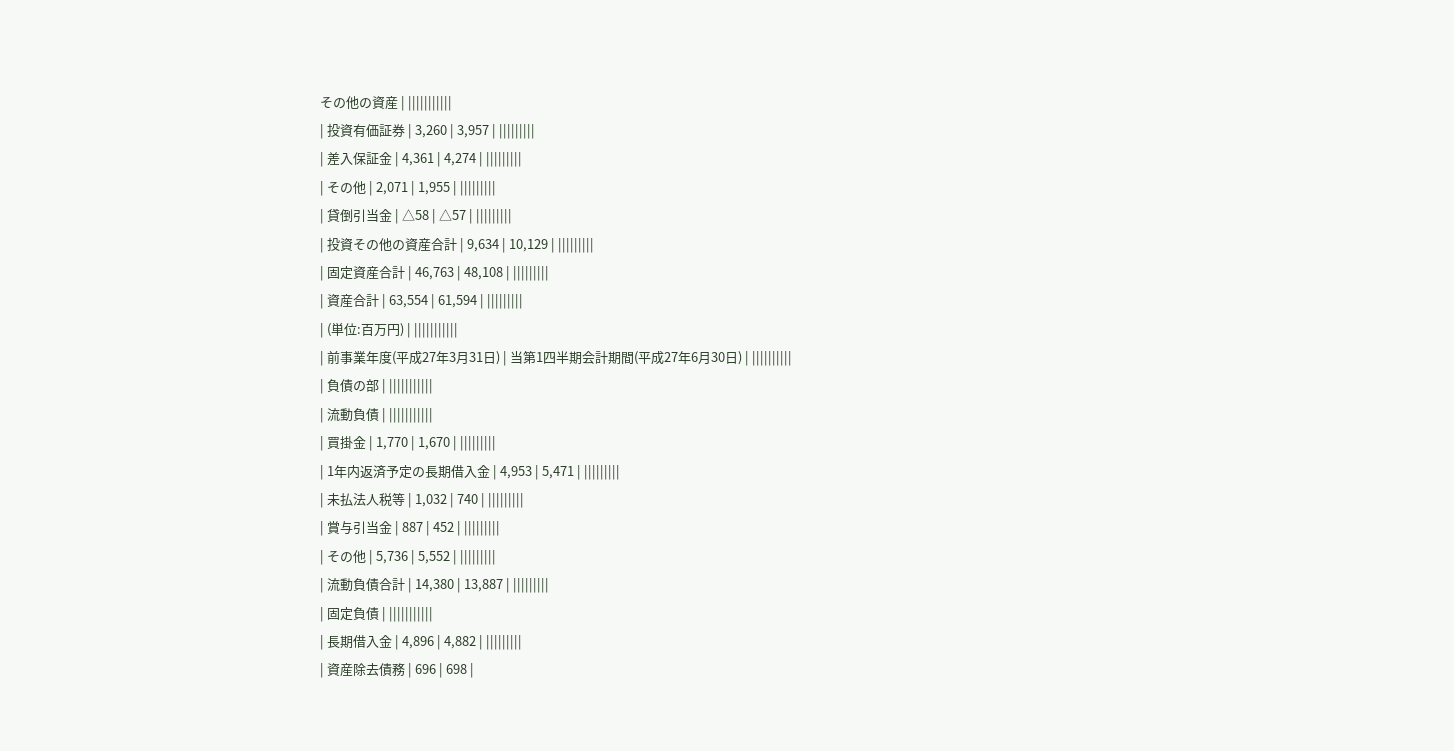その他の資産 | |||||||||||
| 投資有価証券 | 3,260 | 3,957 | |||||||||
| 差入保証金 | 4,361 | 4,274 | |||||||||
| その他 | 2,071 | 1,955 | |||||||||
| 貸倒引当金 | △58 | △57 | |||||||||
| 投資その他の資産合計 | 9,634 | 10,129 | |||||||||
| 固定資産合計 | 46,763 | 48,108 | |||||||||
| 資産合計 | 63,554 | 61,594 | |||||||||
| (単位:百万円) | |||||||||||
| 前事業年度(平成27年3月31日) | 当第1四半期会計期間(平成27年6月30日) | ||||||||||
| 負債の部 | |||||||||||
| 流動負債 | |||||||||||
| 買掛金 | 1,770 | 1,670 | |||||||||
| 1年内返済予定の長期借入金 | 4,953 | 5,471 | |||||||||
| 未払法人税等 | 1,032 | 740 | |||||||||
| 賞与引当金 | 887 | 452 | |||||||||
| その他 | 5,736 | 5,552 | |||||||||
| 流動負債合計 | 14,380 | 13,887 | |||||||||
| 固定負債 | |||||||||||
| 長期借入金 | 4,896 | 4,882 | |||||||||
| 資産除去債務 | 696 | 698 |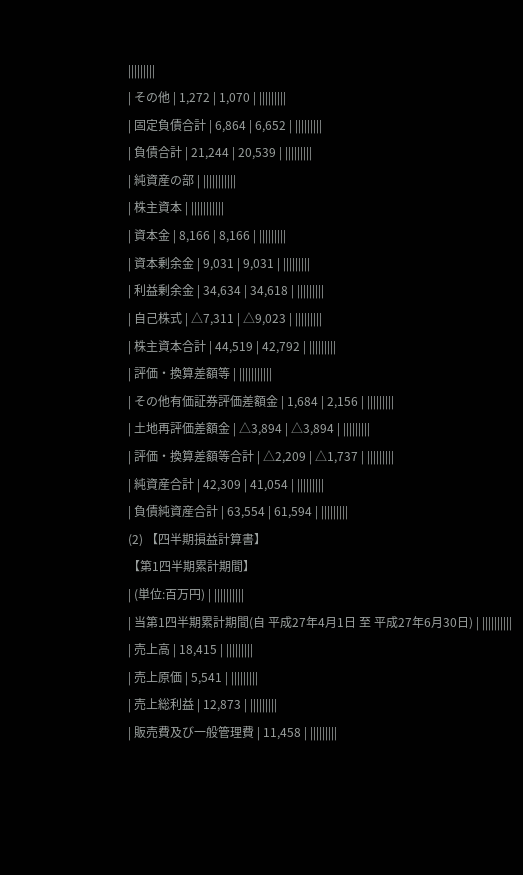|||||||||
| その他 | 1,272 | 1,070 | |||||||||
| 固定負債合計 | 6,864 | 6,652 | |||||||||
| 負債合計 | 21,244 | 20,539 | |||||||||
| 純資産の部 | |||||||||||
| 株主資本 | |||||||||||
| 資本金 | 8,166 | 8,166 | |||||||||
| 資本剰余金 | 9,031 | 9,031 | |||||||||
| 利益剰余金 | 34,634 | 34,618 | |||||||||
| 自己株式 | △7,311 | △9,023 | |||||||||
| 株主資本合計 | 44,519 | 42,792 | |||||||||
| 評価・換算差額等 | |||||||||||
| その他有価証券評価差額金 | 1,684 | 2,156 | |||||||||
| 土地再評価差額金 | △3,894 | △3,894 | |||||||||
| 評価・換算差額等合計 | △2,209 | △1,737 | |||||||||
| 純資産合計 | 42,309 | 41,054 | |||||||||
| 負債純資産合計 | 63,554 | 61,594 | |||||||||
(2) 【四半期損益計算書】
【第1四半期累計期間】
| (単位:百万円) | ||||||||||
| 当第1四半期累計期間(自 平成27年4月1日 至 平成27年6月30日) | ||||||||||
| 売上高 | 18,415 | |||||||||
| 売上原価 | 5,541 | |||||||||
| 売上総利益 | 12,873 | |||||||||
| 販売費及び一般管理費 | 11,458 | |||||||||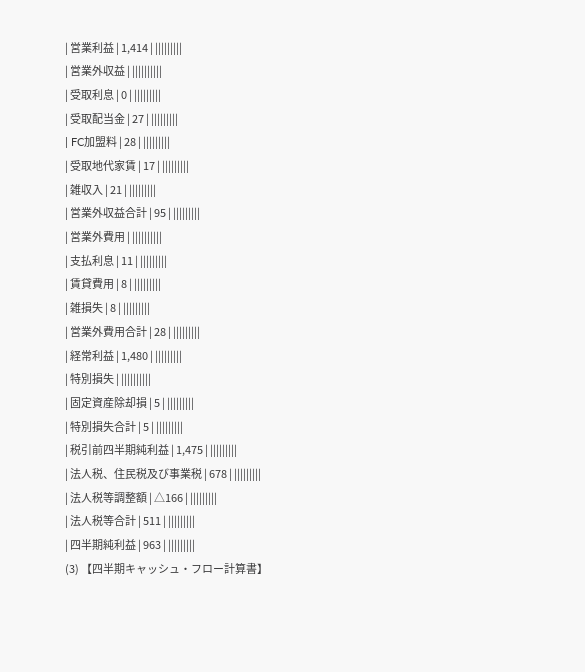| 営業利益 | 1,414 | |||||||||
| 営業外収益 | ||||||||||
| 受取利息 | 0 | |||||||||
| 受取配当金 | 27 | |||||||||
| FC加盟料 | 28 | |||||||||
| 受取地代家賃 | 17 | |||||||||
| 雑収入 | 21 | |||||||||
| 営業外収益合計 | 95 | |||||||||
| 営業外費用 | ||||||||||
| 支払利息 | 11 | |||||||||
| 賃貸費用 | 8 | |||||||||
| 雑損失 | 8 | |||||||||
| 営業外費用合計 | 28 | |||||||||
| 経常利益 | 1,480 | |||||||||
| 特別損失 | ||||||||||
| 固定資産除却損 | 5 | |||||||||
| 特別損失合計 | 5 | |||||||||
| 税引前四半期純利益 | 1,475 | |||||||||
| 法人税、住民税及び事業税 | 678 | |||||||||
| 法人税等調整額 | △166 | |||||||||
| 法人税等合計 | 511 | |||||||||
| 四半期純利益 | 963 | |||||||||
(3) 【四半期キャッシュ・フロー計算書】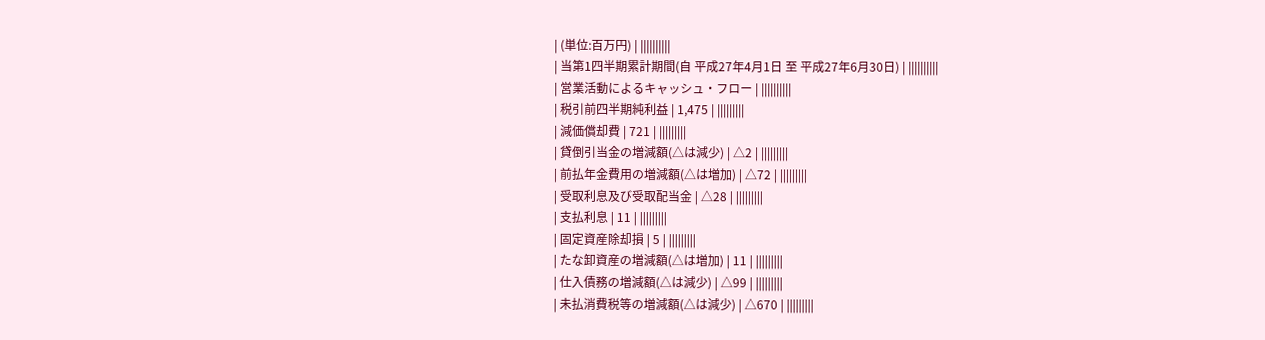| (単位:百万円) | ||||||||||
| 当第1四半期累計期間(自 平成27年4月1日 至 平成27年6月30日) | ||||||||||
| 営業活動によるキャッシュ・フロー | ||||||||||
| 税引前四半期純利益 | 1,475 | |||||||||
| 減価償却費 | 721 | |||||||||
| 貸倒引当金の増減額(△は減少) | △2 | |||||||||
| 前払年金費用の増減額(△は増加) | △72 | |||||||||
| 受取利息及び受取配当金 | △28 | |||||||||
| 支払利息 | 11 | |||||||||
| 固定資産除却損 | 5 | |||||||||
| たな卸資産の増減額(△は増加) | 11 | |||||||||
| 仕入債務の増減額(△は減少) | △99 | |||||||||
| 未払消費税等の増減額(△は減少) | △670 | |||||||||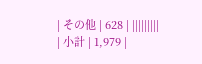| その他 | 628 | |||||||||
| 小計 | 1,979 |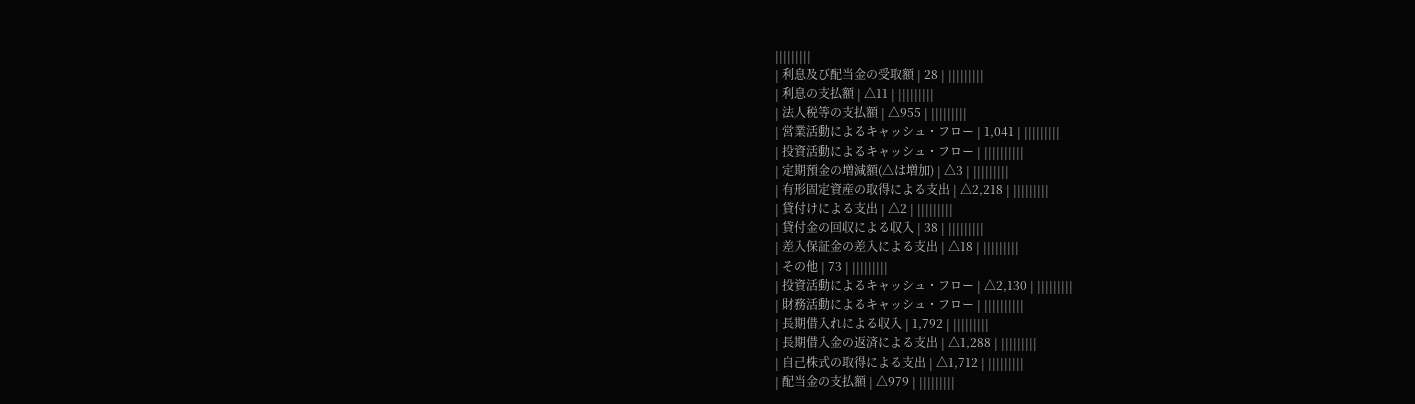|||||||||
| 利息及び配当金の受取額 | 28 | |||||||||
| 利息の支払額 | △11 | |||||||||
| 法人税等の支払額 | △955 | |||||||||
| 営業活動によるキャッシュ・フロー | 1,041 | |||||||||
| 投資活動によるキャッシュ・フロー | ||||||||||
| 定期預金の増減額(△は増加) | △3 | |||||||||
| 有形固定資産の取得による支出 | △2,218 | |||||||||
| 貸付けによる支出 | △2 | |||||||||
| 貸付金の回収による収入 | 38 | |||||||||
| 差入保証金の差入による支出 | △18 | |||||||||
| その他 | 73 | |||||||||
| 投資活動によるキャッシュ・フロー | △2,130 | |||||||||
| 財務活動によるキャッシュ・フロー | ||||||||||
| 長期借入れによる収入 | 1,792 | |||||||||
| 長期借入金の返済による支出 | △1,288 | |||||||||
| 自己株式の取得による支出 | △1,712 | |||||||||
| 配当金の支払額 | △979 | |||||||||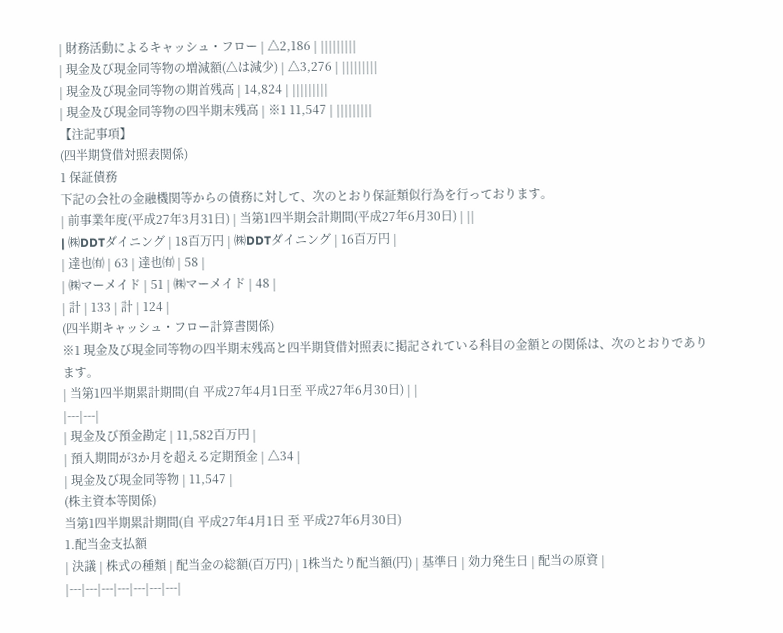| 財務活動によるキャッシュ・フロー | △2,186 | |||||||||
| 現金及び現金同等物の増減額(△は減少) | △3,276 | |||||||||
| 現金及び現金同等物の期首残高 | 14,824 | |||||||||
| 現金及び現金同等物の四半期末残高 | ※1 11,547 | |||||||||
【注記事項】
(四半期貸借対照表関係)
1 保証債務
下記の会社の金融機関等からの債務に対して、次のとおり保証類似行為を行っております。
| 前事業年度(平成27年3月31日) | 当第1四半期会計期間(平成27年6月30日) | ||
| ㈱DDTダイニング | 18百万円 | ㈱DDTダイニング | 16百万円 |
| 達也㈲ | 63 | 達也㈲ | 58 |
| ㈱マーメイド | 51 | ㈱マーメイド | 48 |
| 計 | 133 | 計 | 124 |
(四半期キャッシュ・フロー計算書関係)
※1 現金及び現金同等物の四半期末残高と四半期貸借対照表に掲記されている科目の金額との関係は、次のとおりであります。
| 当第1四半期累計期間(自 平成27年4月1日至 平成27年6月30日) | |
|---|---|
| 現金及び預金勘定 | 11,582百万円 |
| 預入期間が3か月を超える定期預金 | △34 |
| 現金及び現金同等物 | 11,547 |
(株主資本等関係)
当第1四半期累計期間(自 平成27年4月1日 至 平成27年6月30日)
1.配当金支払額
| 決議 | 株式の種類 | 配当金の総額(百万円) | 1株当たり配当額(円) | 基準日 | 効力発生日 | 配当の原資 |
|---|---|---|---|---|---|---|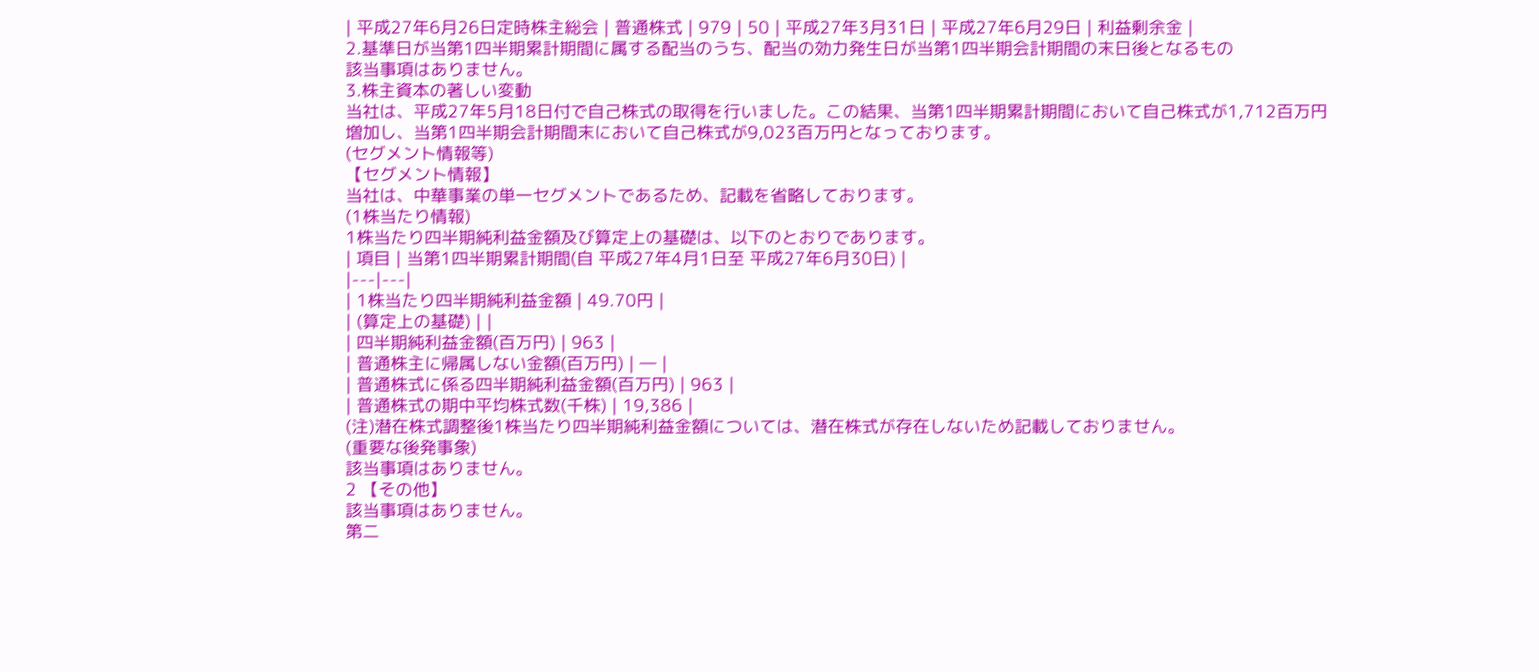| 平成27年6月26日定時株主総会 | 普通株式 | 979 | 50 | 平成27年3月31日 | 平成27年6月29日 | 利益剰余金 |
2.基準日が当第1四半期累計期間に属する配当のうち、配当の効力発生日が当第1四半期会計期間の末日後となるもの
該当事項はありません。
3.株主資本の著しい変動
当社は、平成27年5月18日付で自己株式の取得を行いました。この結果、当第1四半期累計期間において自己株式が1,712百万円増加し、当第1四半期会計期間末において自己株式が9,023百万円となっております。
(セグメント情報等)
【セグメント情報】
当社は、中華事業の単一セグメントであるため、記載を省略しております。
(1株当たり情報)
1株当たり四半期純利益金額及び算定上の基礎は、以下のとおりであります。
| 項目 | 当第1四半期累計期間(自 平成27年4月1日至 平成27年6月30日) |
|---|---|
| 1株当たり四半期純利益金額 | 49.70円 |
| (算定上の基礎) | |
| 四半期純利益金額(百万円) | 963 |
| 普通株主に帰属しない金額(百万円) | ― |
| 普通株式に係る四半期純利益金額(百万円) | 963 |
| 普通株式の期中平均株式数(千株) | 19,386 |
(注)潜在株式調整後1株当たり四半期純利益金額については、潜在株式が存在しないため記載しておりません。
(重要な後発事象)
該当事項はありません。
2 【その他】
該当事項はありません。
第二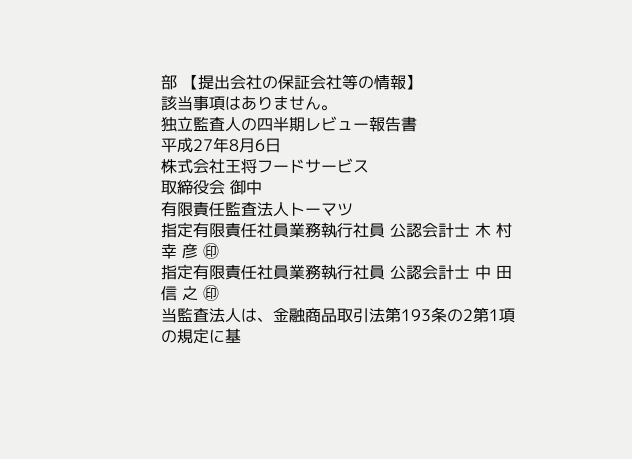部 【提出会社の保証会社等の情報】
該当事項はありません。
独立監査人の四半期レビュー報告書
平成27年8月6日
株式会社王将フードサービス
取締役会 御中
有限責任監査法人トーマツ
指定有限責任社員業務執行社員 公認会計士 木 村 幸 彦 ㊞
指定有限責任社員業務執行社員 公認会計士 中 田 信 之 ㊞
当監査法人は、金融商品取引法第193条の2第1項の規定に基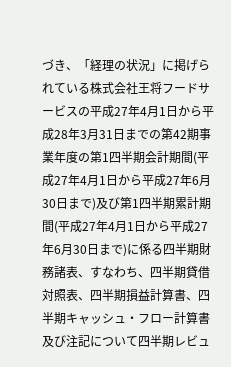づき、「経理の状況」に掲げられている株式会社王将フードサービスの平成27年4月1日から平成28年3月31日までの第42期事業年度の第1四半期会計期間(平成27年4月1日から平成27年6月30日まで)及び第1四半期累計期間(平成27年4月1日から平成27年6月30日まで)に係る四半期財務諸表、すなわち、四半期貸借対照表、四半期損益計算書、四半期キャッシュ・フロー計算書及び注記について四半期レビュ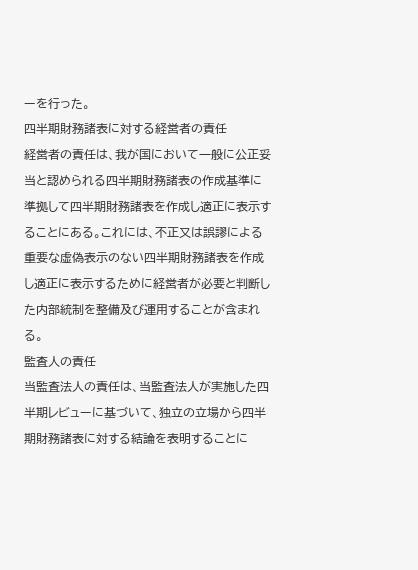ーを行った。
四半期財務諸表に対する経営者の責任
経営者の責任は、我が国において一般に公正妥当と認められる四半期財務諸表の作成基準に準拠して四半期財務諸表を作成し適正に表示することにある。これには、不正又は誤謬による重要な虚偽表示のない四半期財務諸表を作成し適正に表示するために経営者が必要と判断した内部統制を整備及び運用することが含まれる。
監査人の責任
当監査法人の責任は、当監査法人が実施した四半期レビューに基づいて、独立の立場から四半期財務諸表に対する結論を表明することに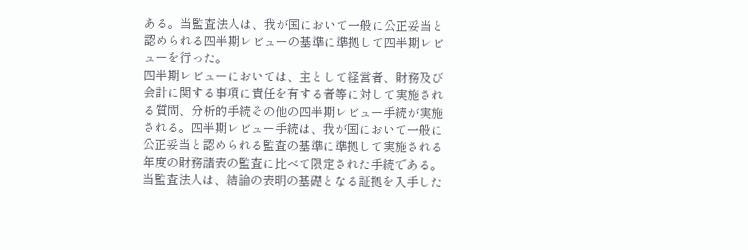ある。当監査法人は、我が国において一般に公正妥当と認められる四半期レビューの基準に準拠して四半期レビューを行った。
四半期レビューにおいては、主として経営者、財務及び会計に関する事項に責任を有する者等に対して実施される質問、分析的手続その他の四半期レビュー手続が実施される。四半期レビュー手続は、我が国において一般に公正妥当と認められる監査の基準に準拠して実施される年度の財務諸表の監査に比べて限定された手続である。
当監査法人は、結論の表明の基礎となる証拠を入手した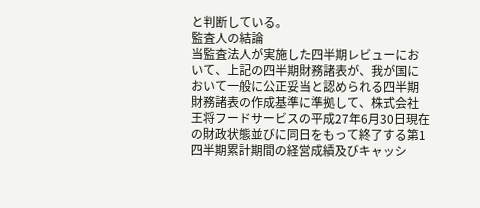と判断している。
監査人の結論
当監査法人が実施した四半期レビューにおいて、上記の四半期財務諸表が、我が国において一般に公正妥当と認められる四半期財務諸表の作成基準に準拠して、株式会社王将フードサービスの平成27年6月30日現在の財政状態並びに同日をもって終了する第1四半期累計期間の経営成績及びキャッシ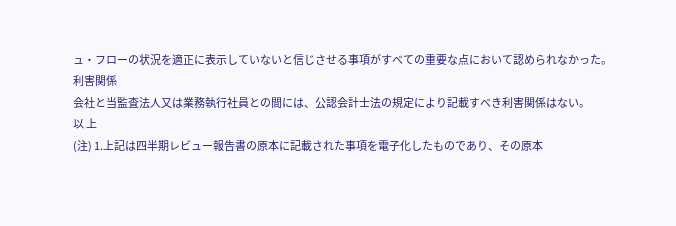ュ・フローの状況を適正に表示していないと信じさせる事項がすべての重要な点において認められなかった。
利害関係
会社と当監査法人又は業務執行社員との間には、公認会計士法の規定により記載すべき利害関係はない。
以 上
(注) 1.上記は四半期レビュー報告書の原本に記載された事項を電子化したものであり、その原本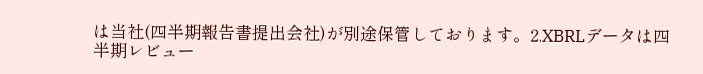は当社(四半期報告書提出会社)が別途保管しております。2.XBRLデータは四半期レビュー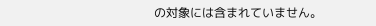の対象には含まれていません。